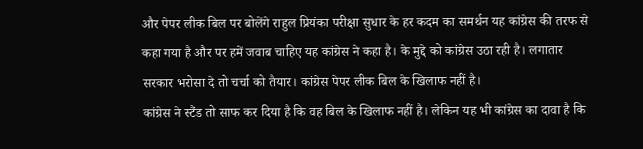और पेपर लीक बिल पर बोलेंगे राहुल प्रियंका परीक्षा सुधार के हर कदम का समर्थन यह कांग्रेस की तरफ से कहा गया है और पर हमें जवाब चाहिए यह कांग्रेस ने कहा है। के मुद्दे को कांग्रेस उठा रही है। लगातार सरकार भरोसा दे तो चर्चा को तैयार। कांग्रेस पेपर लीक बिल के खिलाफ नहीं है।
कांग्रेस ने स्टैंड तो साफ कर दिया है कि वह बिल के खिलाफ नहीं है। लेकिन यह भी कांग्रेस का दावा है कि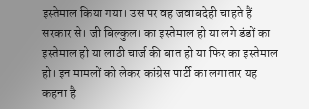इस्तेमाल किया गया। उस पर वह जवाबदेही चाहते हैं सरकार से। जी बिल्कुल। का इस्तेमाल हो या लगे डंडों का इस्तेमाल हो या लाठी चार्ज की बात हो या फिर का इस्तेमाल हो। इन मामलों को लेकर कांग्रेस पार्टी का लगातार यह कहना है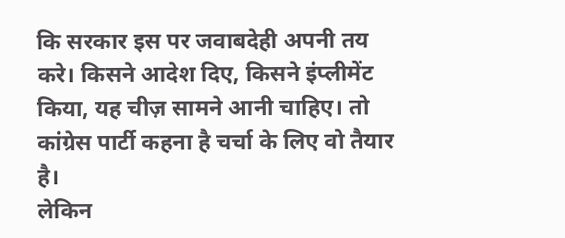कि सरकार इस पर जवाबदेही अपनी तय करे। किसने आदेश दिए, किसने इंप्लीमेंट किया, यह चीज़ सामने आनी चाहिए। तो कांग्रेस पार्टी कहना है चर्चा के लिए वो तैयार है।
लेकिन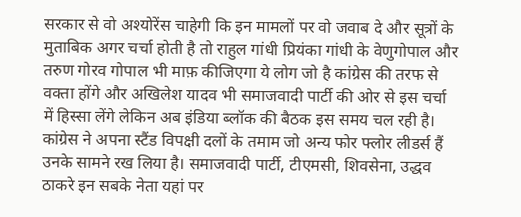सरकार से वो अश्योरेंस चाहेगी कि इन मामलों पर वो जवाब दे और सूत्रों के मुताबिक अगर चर्चा होती है तो राहुल गांधी प्रियंका गांधी के वेणुगोपाल और तरुण गोरव गोपाल भी माफ़ कीजिएगा ये लोग जो है कांग्रेस की तरफ से वक्ता होंगे और अखिलेश यादव भी समाजवादी पार्टी की ओर से इस चर्चा में हिस्सा लेंगे लेकिन अब इंडिया ब्लॉक की बैठक इस समय चल रही है।
कांग्रेस ने अपना स्टैंड विपक्षी दलों के तमाम जो अन्य फोर फ्लोर लीडर्स हैं उनके सामने रख लिया है। समाजवादी पार्टी, टीएमसी, शिवसेना, उद्धव ठाकरे इन सबके नेता यहां पर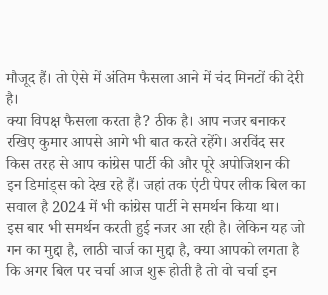मौजूद हैं। तो ऐसे में अंतिम फैसला आने में चंद मिनटों की देरी है।
क्या विपक्ष फैसला करता है? ठीक है। आप नजर बनाकर रखिए कुमार आपसे आगे भी बात करते रहेंगे। अरविंद सर किस तरह से आप कांग्रेस पार्टी की और पूरे अपोजिशन की इन डिमांड्स को देख रहे हैं। जहां तक एंटी पेपर लीक बिल का सवाल है 2024 में भी कांग्रेस पार्टी ने समर्थन किया था।
इस बार भी समर्थन करती हुई नजर आ रही है। लेकिन यह जो गन का मुद्दा है, लाठी चार्ज का मुद्दा है, क्या आपको लगता है कि अगर बिल पर चर्चा आज शुरू होती है तो वो चर्चा इन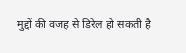मुद्दों की वजह से डिरेल हो सकती है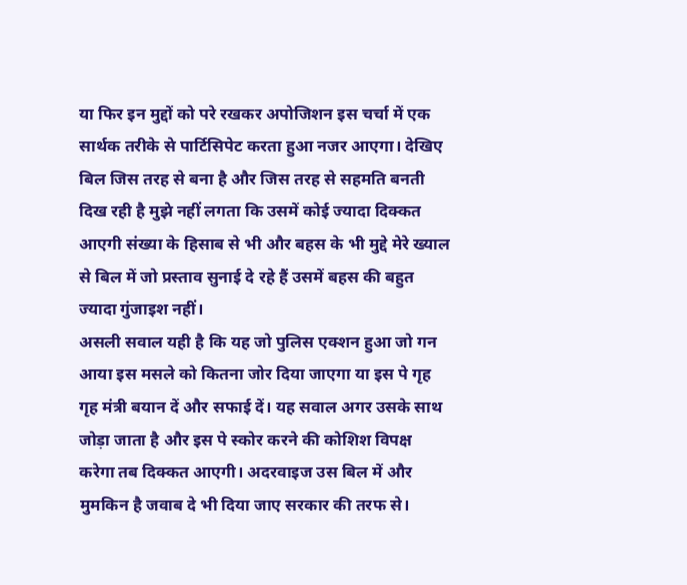या फिर इन मुद्दों को परे रखकर अपोजिशन इस चर्चा में एक सार्थक तरीके से पार्टिसिपेट करता हुआ नजर आएगा। देखिए बिल जिस तरह से बना है और जिस तरह से सहमति बनती दिख रही है मुझे नहीं लगता कि उसमें कोई ज्यादा दिक्कत आएगी संख्या के हिसाब से भी और बहस के भी मुद्दे मेरे ख्याल से बिल में जो प्रस्ताव सुनाई दे रहे हैं उसमें बहस की बहुत ज्यादा गुंजाइश नहीं।
असली सवाल यही है कि यह जो पुलिस एक्शन हुआ जो गन आया इस मसले को कितना जोर दिया जाएगा या इस पे गृह गृह मंत्री बयान दें और सफाई दें। यह सवाल अगर उसके साथ जोड़ा जाता है और इस पे स्कोर करने की कोशिश विपक्ष करेगा तब दिक्कत आएगी। अदरवाइज उस बिल में और मुमकिन है जवाब दे भी दिया जाए सरकार की तरफ से।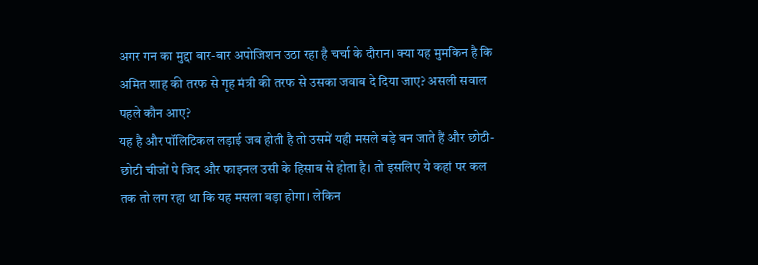अगर गन का मुद्दा बार-बार अपोजिशन उठा रहा है चर्चा के दौरान। क्या यह मुमकिन है कि अमित शाह की तरफ से गृह मंत्री की तरफ से उसका जवाब दे दिया जाए? असली सवाल पहले कौन आए?
यह है और पॉलिटिकल लड़ाई जब होती है तो उसमें यही मसले बड़े बन जाते हैं और छोटी-छोटी चीजों पे जिद और फाइनल उसी के हिसाब से होता है। तो इसलिए ये कहां पर कल तक तो लग रहा था कि यह मसला बड़ा होगा। लेकिन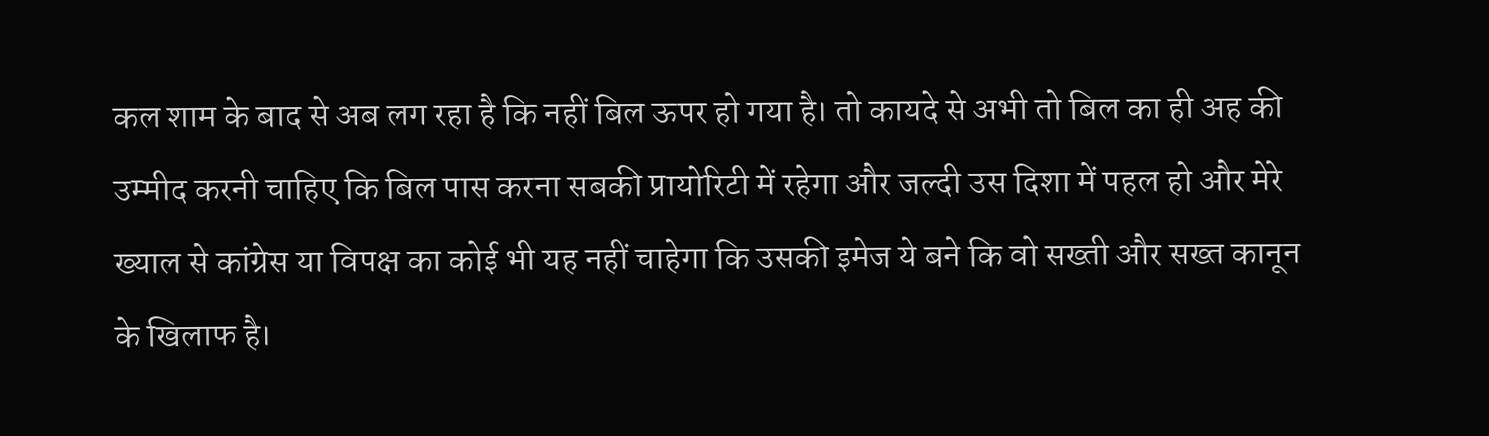कल शाम के बाद से अब लग रहा है कि नहीं बिल ऊपर हो गया है। तो कायदे से अभी तो बिल का ही अह की उम्मीद करनी चाहिए कि बिल पास करना सबकी प्रायोरिटी में रहेगा और जल्दी उस दिशा में पहल हो और मेरे ख्याल से कांग्रेस या विपक्ष का कोई भी यह नहीं चाहेगा कि उसकी इमेज ये बने कि वो सख्ती और सख्त कानून के खिलाफ है।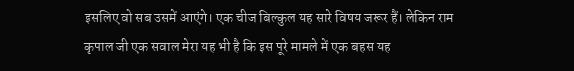इसलिए वो सब उसमें आएंगे। एक चीज बिल्कुल यह सारे विषय जरूर हैं। लेकिन राम कृपाल जी एक सवाल मेरा यह भी है कि इस पूरे मामले में एक बहस यह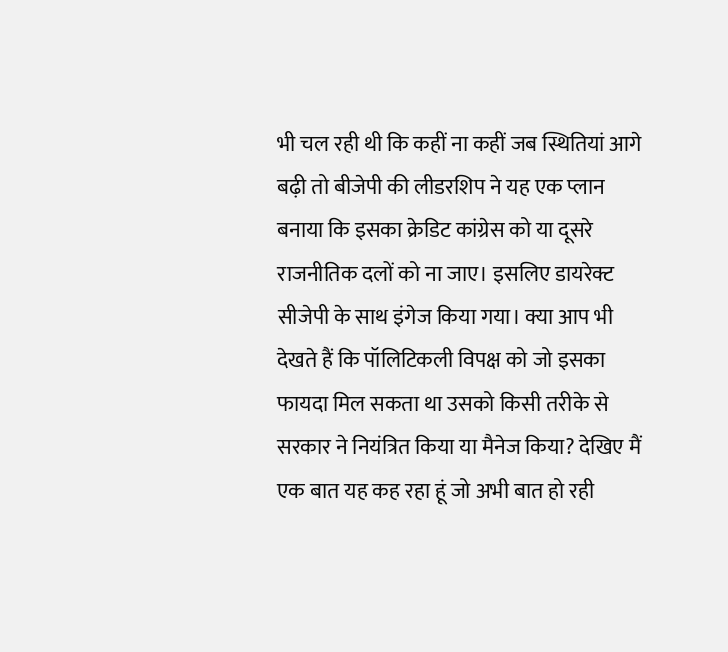भी चल रही थी कि कहीं ना कहीं जब स्थितियां आगे बढ़ी तो बीजेपी की लीडरशिप ने यह एक प्लान बनाया कि इसका क्रेडिट कांग्रेस को या दूसरे राजनीतिक दलों को ना जाए। इसलिए डायरेक्ट सीजेपी के साथ इंगेज किया गया। क्या आप भी देखते हैं कि पॉलिटिकली विपक्ष को जो इसका फायदा मिल सकता था उसको किसी तरीके से सरकार ने नियंत्रित किया या मैनेज किया? देखिए मैं एक बात यह कह रहा हूं जो अभी बात हो रही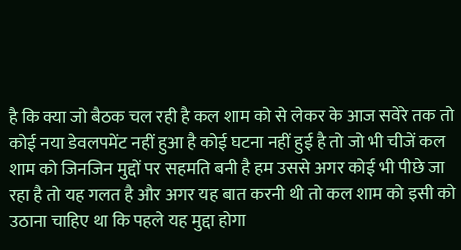है कि क्या जो बैठक चल रही है कल शाम को से लेकर के आज सवेरे तक तो कोई नया डेवलपमेंट नहीं हुआ है कोई घटना नहीं हुई है तो जो भी चीजें कल शाम को जिनजिन मुद्दों पर सहमति बनी है हम उससे अगर कोई भी पीछे जा रहा है तो यह गलत है और अगर यह बात करनी थी तो कल शाम को इसी को उठाना चाहिए था कि पहले यह मुद्दा होगा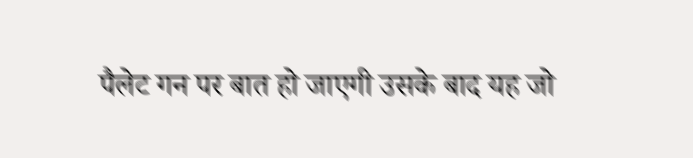पैलेट गन पर बात हो जाएगी उसके बाद यह जो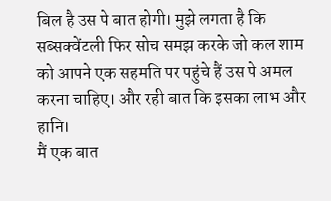बिल है उस पे बात होगी। मुझे लगता है कि सब्सक्वेंटली फिर सोच समझ करके जो कल शाम को आपने एक सहमति पर पहुंचे हैं उस पे अमल करना चाहिए। और रही बात कि इसका लाभ और हानि।
मैं एक बात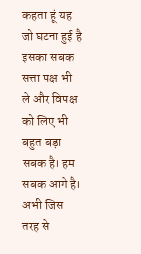कहता हूं यह जो घटना हुई है इसका सबक सत्ता पक्ष भी ले और विपक्ष को लिए भी बहुत बड़ा सबक है। हम सबक आगे है। अभी जिस तरह से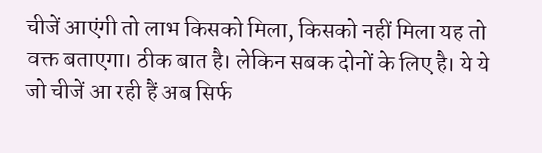चीजें आएंगी तो लाभ किसको मिला, किसको नहीं मिला यह तो वक्त बताएगा। ठीक बात है। लेकिन सबक दोनों के लिए है। ये ये जो चीजें आ रही हैं अब सिर्फ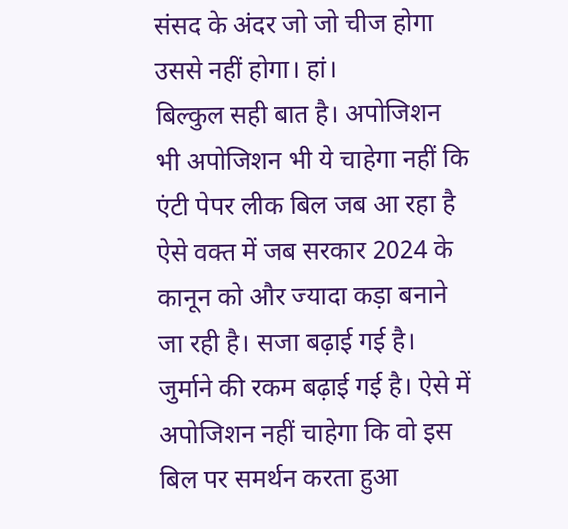संसद के अंदर जो जो चीज होगा उससे नहीं होगा। हां।
बिल्कुल सही बात है। अपोजिशन भी अपोजिशन भी ये चाहेगा नहीं कि एंटी पेपर लीक बिल जब आ रहा है ऐसे वक्त में जब सरकार 2024 के कानून को और ज्यादा कड़ा बनाने जा रही है। सजा बढ़ाई गई है। जुर्माने की रकम बढ़ाई गई है। ऐसे में अपोजिशन नहीं चाहेगा कि वो इस बिल पर समर्थन करता हुआ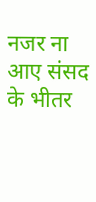नजर ना आए संसद के भीतर